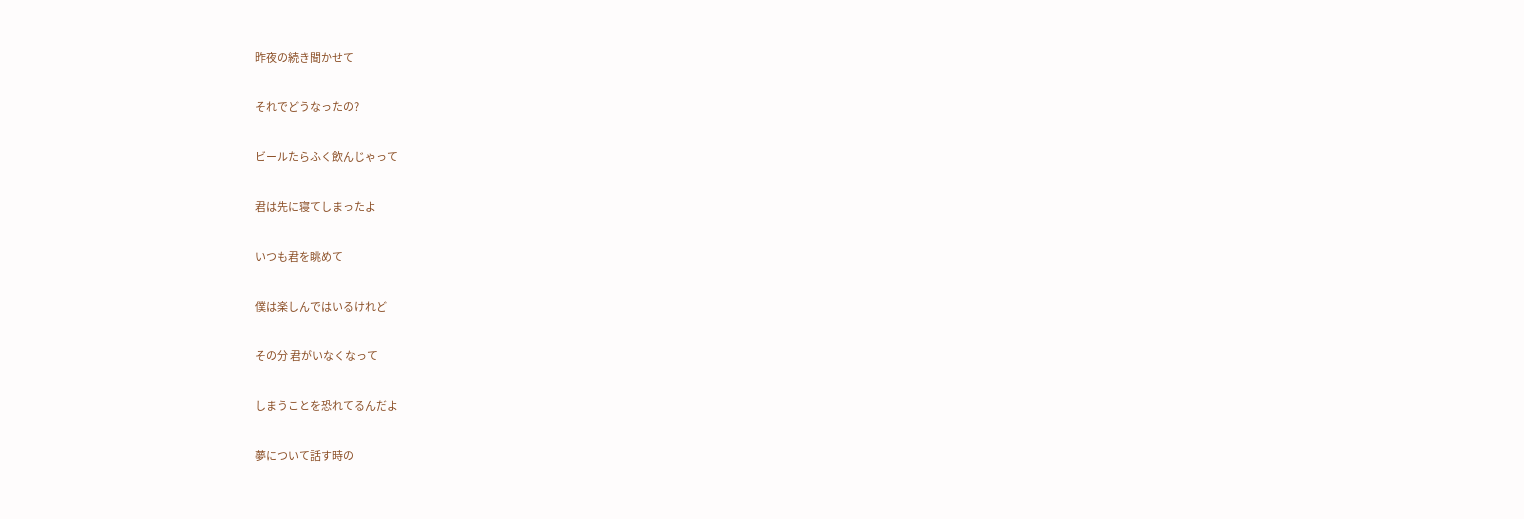昨夜の続き聞かせて

それでどうなったの?

ビールたらふく飲んじゃって

君は先に寝てしまったよ

いつも君を眺めて

僕は楽しんではいるけれど

その分 君がいなくなって

しまうことを恐れてるんだよ

夢について話す時の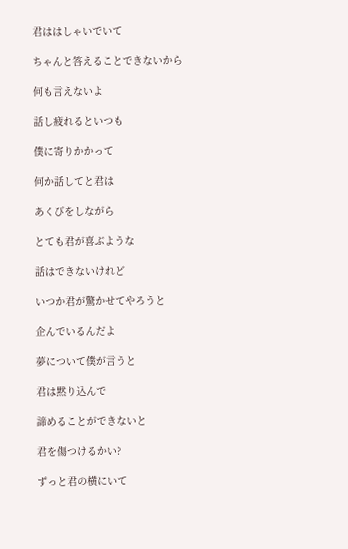君ははしゃいでいて

ちゃんと答えることできないから

何も言えないよ

話し疲れるといつも

僕に寄りかかって

何か話してと君は

あくびをしながら

とても君が喜ぶような

話はできないけれど

いつか君が驚かせてやろうと

企んでいるんだよ

夢について僕が言うと

君は黙り込んで

諦めることができないと

君を傷つけるかい?

ずっと君の横にいて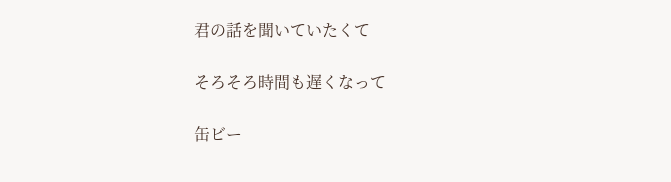君の話を聞いていたくて

そろそろ時間も遅くなって

缶ビー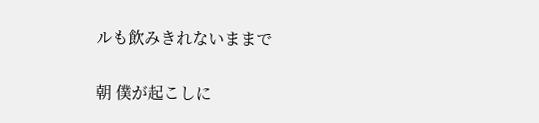ルも飲みきれないままで

朝 僕が起こしに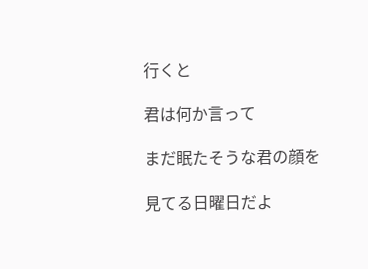行くと

君は何か言って

まだ眠たそうな君の顔を

見てる日曜日だよ